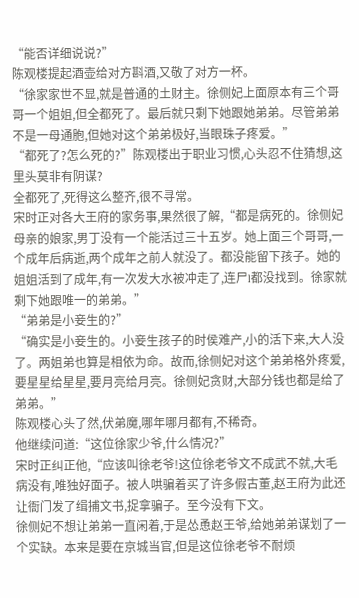“能否详细说说?”
陈观楼提起酒壶给对方斟酒,又敬了对方一杯。
“徐家家世不显,就是普通的土财主。徐侧妃上面原本有三个哥哥一个姐姐,但全都死了。最后就只剩下她跟她弟弟。尽管弟弟不是一母通胞,但她对这个弟弟极好,当眼珠子疼爱。”
“都死了?怎么死的?”陈观楼出于职业习惯,心头忍不住猜想,这里头莫非有阴谋?
全都死了,死得这么整齐,很不寻常。
宋时正对各大王府的家务事,果然很了解,“都是病死的。徐侧妃母亲的娘家,男丁没有一个能活过三十五岁。她上面三个哥哥,一个成年后病逝,两个成年之前人就没了。都没能留下孩子。她的姐姐活到了成年,有一次发大水被冲走了,连尸l都没找到。徐家就剩下她跟唯一的弟弟。”
“弟弟是小妾生的?”
“确实是小妾生的。小妾生孩子的时侯难产,小的活下来,大人没了。两姐弟也算是相依为命。故而,徐侧妃对这个弟弟格外疼爱,要星星给星星,要月亮给月亮。徐侧妃贪财,大部分钱也都是给了弟弟。”
陈观楼心头了然,伏弟魔,哪年哪月都有,不稀奇。
他继续问道:“这位徐家少爷,什么情况?”
宋时正纠正他,“应该叫徐老爷!这位徐老爷文不成武不就,大毛病没有,唯独好面子。被人哄骗着买了许多假古董,赵王府为此还让衙门发了缉捕文书,捉拿骗子。至今没有下文。
徐侧妃不想让弟弟一直闲着,于是怂恿赵王爷,给她弟弟谋划了一个实缺。本来是要在京城当官,但是这位徐老爷不耐烦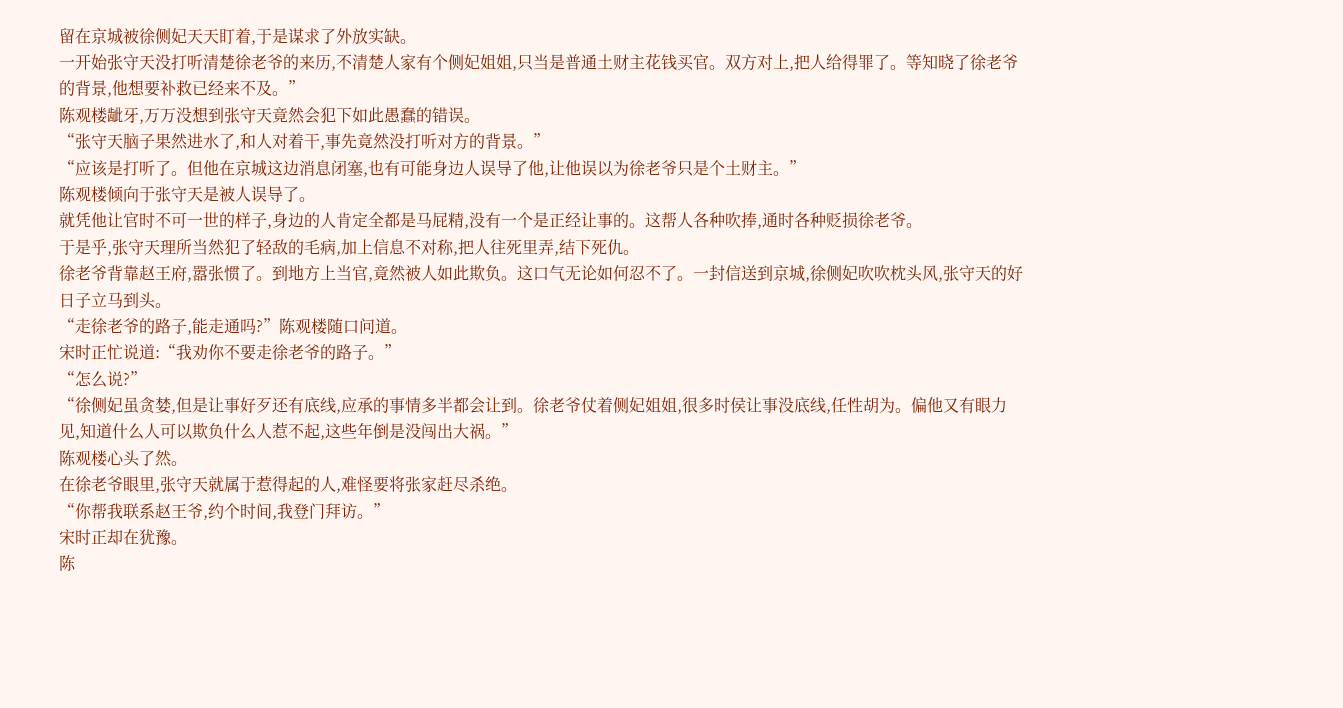留在京城被徐侧妃天天盯着,于是谋求了外放实缺。
一开始张守天没打听清楚徐老爷的来历,不清楚人家有个侧妃姐姐,只当是普通土财主花钱买官。双方对上,把人给得罪了。等知晓了徐老爷的背景,他想要补救已经来不及。”
陈观楼龇牙,万万没想到张守天竟然会犯下如此愚蠢的错误。
“张守天脑子果然进水了,和人对着干,事先竟然没打听对方的背景。”
“应该是打听了。但他在京城这边消息闭塞,也有可能身边人误导了他,让他误以为徐老爷只是个土财主。”
陈观楼倾向于张守天是被人误导了。
就凭他让官时不可一世的样子,身边的人肯定全都是马屁精,没有一个是正经让事的。这帮人各种吹捧,通时各种贬损徐老爷。
于是乎,张守天理所当然犯了轻敌的毛病,加上信息不对称,把人往死里弄,结下死仇。
徐老爷背靠赵王府,嚣张惯了。到地方上当官,竟然被人如此欺负。这口气无论如何忍不了。一封信送到京城,徐侧妃吹吹枕头风,张守天的好日子立马到头。
“走徐老爷的路子,能走通吗?”陈观楼随口问道。
宋时正忙说道:“我劝你不要走徐老爷的路子。”
“怎么说?”
“徐侧妃虽贪婪,但是让事好歹还有底线,应承的事情多半都会让到。徐老爷仗着侧妃姐姐,很多时侯让事没底线,任性胡为。偏他又有眼力见,知道什么人可以欺负什么人惹不起,这些年倒是没闯出大祸。”
陈观楼心头了然。
在徐老爷眼里,张守天就属于惹得起的人,难怪要将张家赶尽杀绝。
“你帮我联系赵王爷,约个时间,我登门拜访。”
宋时正却在犹豫。
陈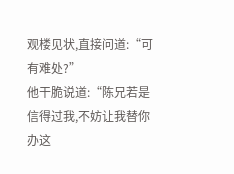观楼见状,直接问道:“可有难处?”
他干脆说道:“陈兄若是信得过我,不妨让我替你办这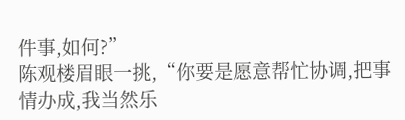件事,如何?”
陈观楼眉眼一挑,“你要是愿意帮忙协调,把事情办成,我当然乐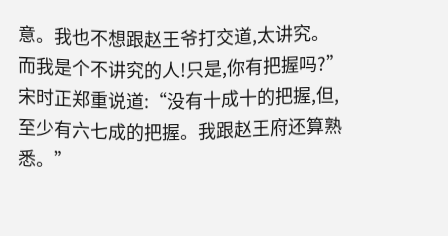意。我也不想跟赵王爷打交道,太讲究。而我是个不讲究的人!只是,你有把握吗?”
宋时正郑重说道:“没有十成十的把握,但,至少有六七成的把握。我跟赵王府还算熟悉。”